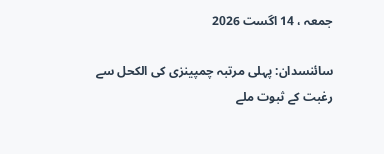جمعہ ، 14 اگست 2026

سائنسدان: پہلی مرتبہ چمپینزی کی الکحل سے رغبت کے ثبوت ملے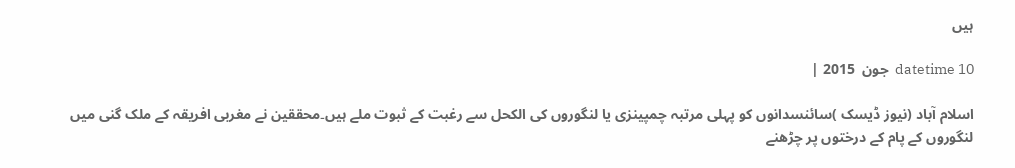ہیں

datetime 10  جون  2015 |

اسلام آباد (نیوز ڈیسک )سائنسدانوں کو پہلی مرتبہ چمپینزی یا لنگوروں کی الکحل سے رغبت کے ثبوت ملے ہیں۔محققین نے مغربی افریقہ کے ملک گنی میں لنگوروں کے پام کے درختوں پر چڑھنے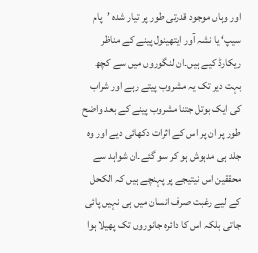اور وہاں موجود قدرتی طور پر تیار شدہ ’پام سیپ‘ یا نشہ آور ایتھینول پینے کے مناظر ریکارڈ کیے ہیں۔ان لنگوروں میں سے کچھ بہت دیر تک یہ مشروب پیتے رہے اور شراب کی ایک بوتل جتنا مشروب پینے کے بعد واضح طور پر ان پر اس کے اثرات دکھائی دیے اور وہ جلد ہی مدہوش ہو کر سو گئے۔ان شواہد سے محققین اس نیتیجے پر پہنچے ہیں کہ الکحل کے لیے رغبت صرف انسان میں ہی نہیں پائی جاتی بلکہ اس کا دائرہ جانوروں تک پھیلا ہوا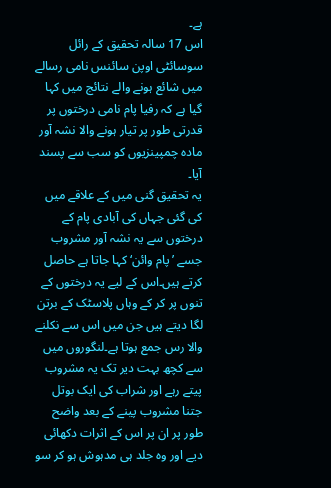ہے۔
اس 17 سالہ تحقیق کے رائل سوسائٹی اوپن سائنس نامی رسالے میں شائع ہونے والے نتائج میں کہا گیا ہے کہ رفیا پام نامی درختوں پر قدرتی طور پر تیار ہونے والا نشہ آور مادہ چمپینزیوں کو سب سے پسند آیا۔
یہ تحقیق گنی میں کے علاقے میں کی گئی جہاں کی آبادی پام کے درختوں سے یہ نشہ آور مشروب جسے ’پام وائن‘ کہا جاتا ہے حاصل کرتے ہیں۔اس کے لیے یہ درختوں کے تنوں پر کر کے وہاں پلاسٹک کے برتن لگا دیتے ہیں جن میں اس سے نکلنے والا رس جمع ہوتا ہے۔لنگوروں میں سے کچھ بہت دیر تک یہ مشروب پیتے رہے اور شراب کی ایک بوتل جتنا مشروب پینے کے بعد واضح طور پر ان پر اس کے اثرات دکھائی دیے اور وہ جلد ہی مدہوش ہو کر سو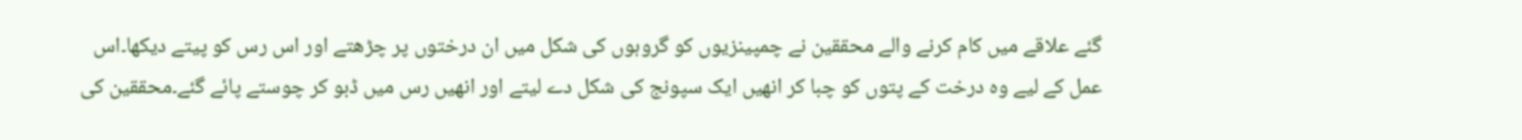گئے علاقے میں کام کرنے والے محققین نے چمپینزیوں کو گروہوں کی شکل میں ان درختوں پر چڑھتے اور اس رس کو پیتے دیکھا۔اس عمل کے لیے وہ درخت کے پتوں کو چبا کر انھیں ایک سپونج کی شکل دے لیتے اور انھیں رس میں ڈبو کر چوستے پائے گئے۔محققین کی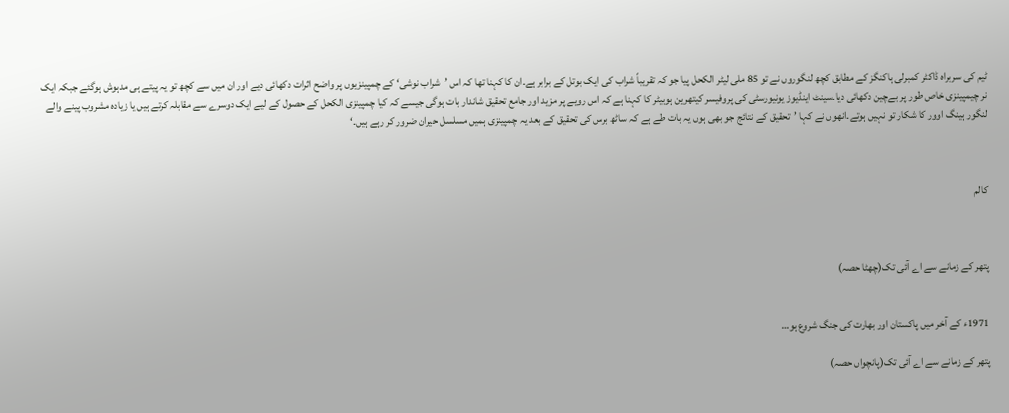ٹیم کی سربراہ ڈاکٹر کمبرلی ہاکنگز کے مطابق کچھ لنگوروں نے تو 85 ملی لیٹر الکحل پیا جو کہ تقریباً شراب کی ایک بوتل کے برابر ہے۔ان کا کہنا تھا کہ اس ’شراب نوشی‘ کے چمپینزیوں پر واضح اثرات دکھائی دیے اور ان میں سے کچھ تو یہ پیتے ہی مدہوش ہوگئے جبکہ ایک نر چیمپینزی خاص طور پر بےچین دکھائی دیا۔سینٹ اینڈیوز یونیورسٹی کی پروفیسر کیتھرین ہوبیٹر کا کہنا ہے کہ اس رویے پر مزید اور جامع تحقیق شاندار بات ہوگی جیسے کہ کیا چمپینزی الکحل کے حصول کے لیے ایک دوسرے سے مقابلہ کرتے ہیں یا زیادہ مشروب پینے والے لنگور ہینگ اوور کا شکار تو نہیں ہوتے۔انھوں نے کہا ’تحقیق کے نتائج جو بھی ہوں یہ بات طے ہے کہ ساٹھ برس کی تحقیق کے بعد یہ چمپینزی ہمیں مسلسل حیران ضرور کر رہے ہیں۔‘



کالم



پتھر کے زمانے سے اے آئی تک(چھٹا حصہ)


1971ء کے آخر میں پاکستان اور بھارت کی جنگ شروع ہو…

پتھر کے زمانے سے اے آئی تک(پانچواں حصہ)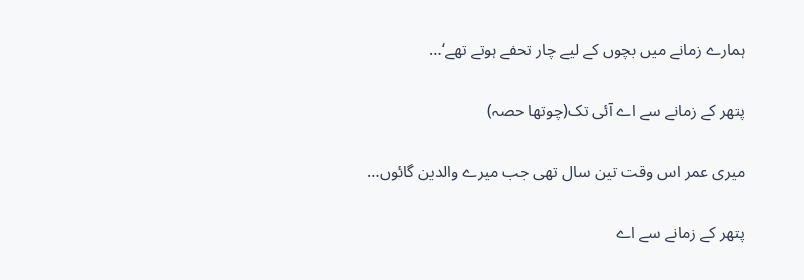ہمارے زمانے میں بچوں کے لیے چار تحفے ہوتے تھے‘…

پتھر کے زمانے سے اے آئی تک(چوتھا حصہ)

میری عمر اس وقت تین سال تھی جب میرے والدین گائوں…

پتھر کے زمانے سے اے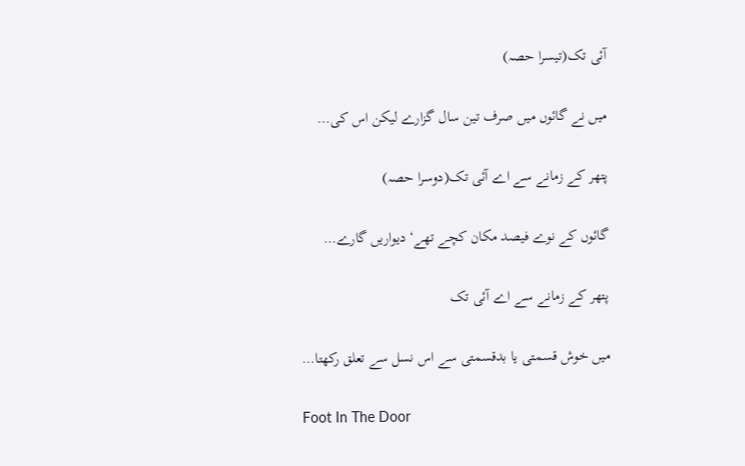آئی تک(تیسرا حصہ)

میں نے گائوں میں صرف تین سال گزارے لیکن اس کی…

پتھر کے زمانے سے اے آئی تک(دوسرا حصہ)

گائوں کے نوے فیصد مکان کچے تھے‘ دیواریں گارے…

پتھر کے زمانے سے اے آئی تک

میں خوش قسمتی یا بدقسمتی سے اس نسل سے تعلق رکھتا…

Foot In The Door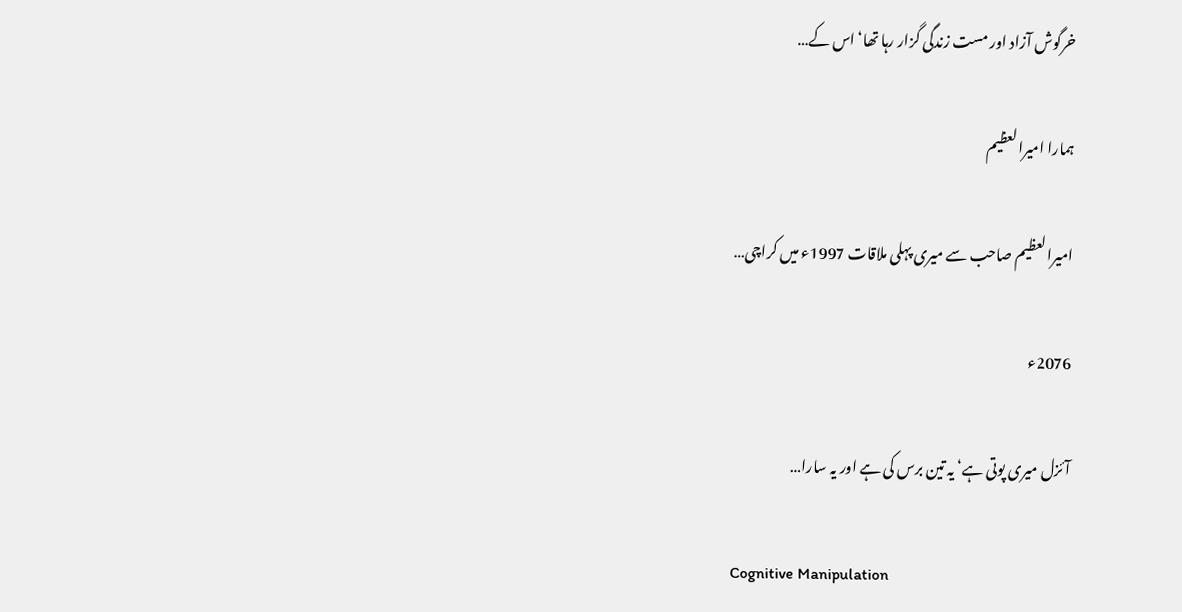خرگوش آزاد اور مست زندگی گزار رہا تھا‘ اس کے…

ہمارا امیرالعظیم

امیرالعظیم صاحب سے میری پہلی ملاقات 1997ء میں کراچی…

2076ء

آئزل میری پوتی ہے‘ یہ تین برس کی ہے اور یہ سارا…

Cognitive Manipulation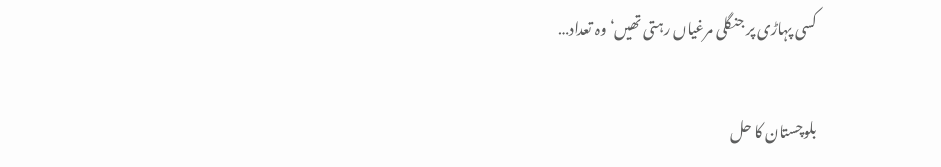کسی پہاڑی پر جنگلی مرغیاں رہتی تھیں‘ وہ تعداد…

بلوچستان کا حل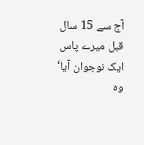آج سے 15 سال قبل میرے پاس ایک نوجوان آیا‘ وہ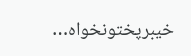خیبرپختونخواہ…